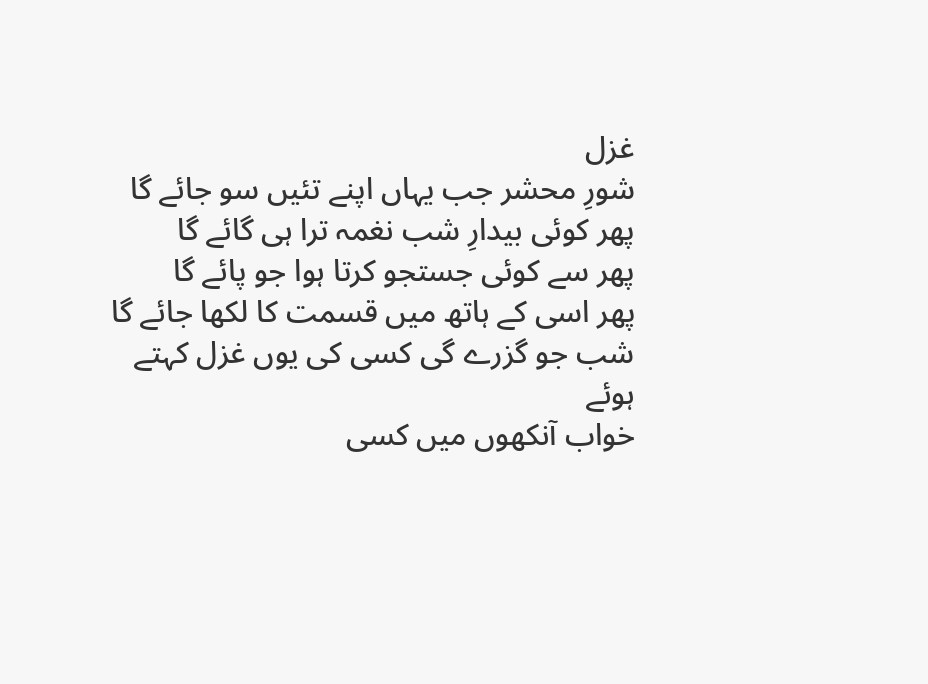غزل
شورِ محشر جب یہاں اپنے تئیں سو جائے گا
پھر کوئی بیدارِ شب نغمہ ترا ہی گائے گا
پھر سے کوئی جستجو کرتا ہوا جو پائے گا
پھر اسی کے ہاتھ میں قسمت کا لکھا جائے گا
شب جو گزرے گی کسی کی یوں غزل کہتے ہوئے
خواب آنکھوں میں کسی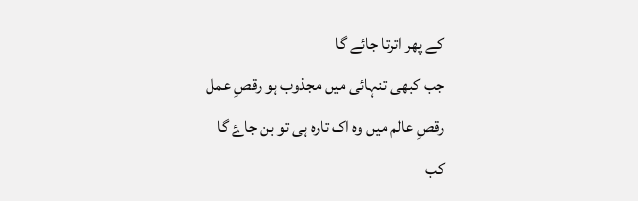کے پھر اترتا جائے گا
جب کبھی تنہائی میں مجذوب ہو رقصِ عمل
رقصِ عالم میں وہ اک تارہ ہی تو بن جاۓ گا
کب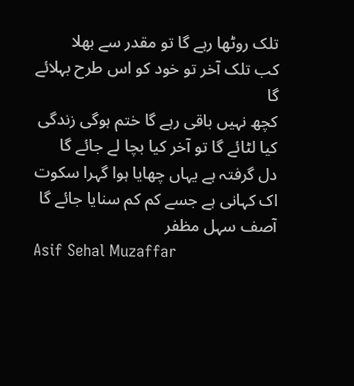تلک روٹھا رہے گا تو مقدر سے بھلا
کب تلک آخر تو خود کو اس طرح بہلائے گا
کچھ نہیں باقی رہے گا ختم ہوگی زندگی
کیا لٹائے گا تو آخر کیا بچا لے جائے گا
دل گرفتہ ہے یہاں چھایا ہوا گہرا سکوت
اک کہانی ہے جسے کم کم سنایا جائے گا
آصف سہل مظفر
Asif Sehal Muzaffar